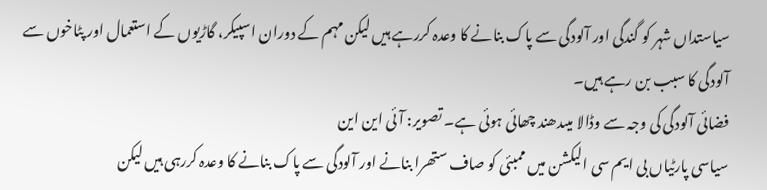سیاستداں شہر کو گندگی اور آلودگی سے پاک بنانے کا وعدہ کررہے ہیں لیکن مہم کے دوران اسپیکر، گاڑیوں کے استعمال اور پٹاخوں سے آلودگی کا سبب بن رہے ہیں۔
فضائی آلودگی کی وجہ سے وڈالا میںدھند چھائی ہوئی ہے۔ تصویر: آئی این این
سیاسی پارٹیاں بی ایم سی الیکشن میں ممبئی کو صاف ستھرا بنانے اور آلودگی سے پاک بنانے کا وعدہ کررہی ہیں لیکن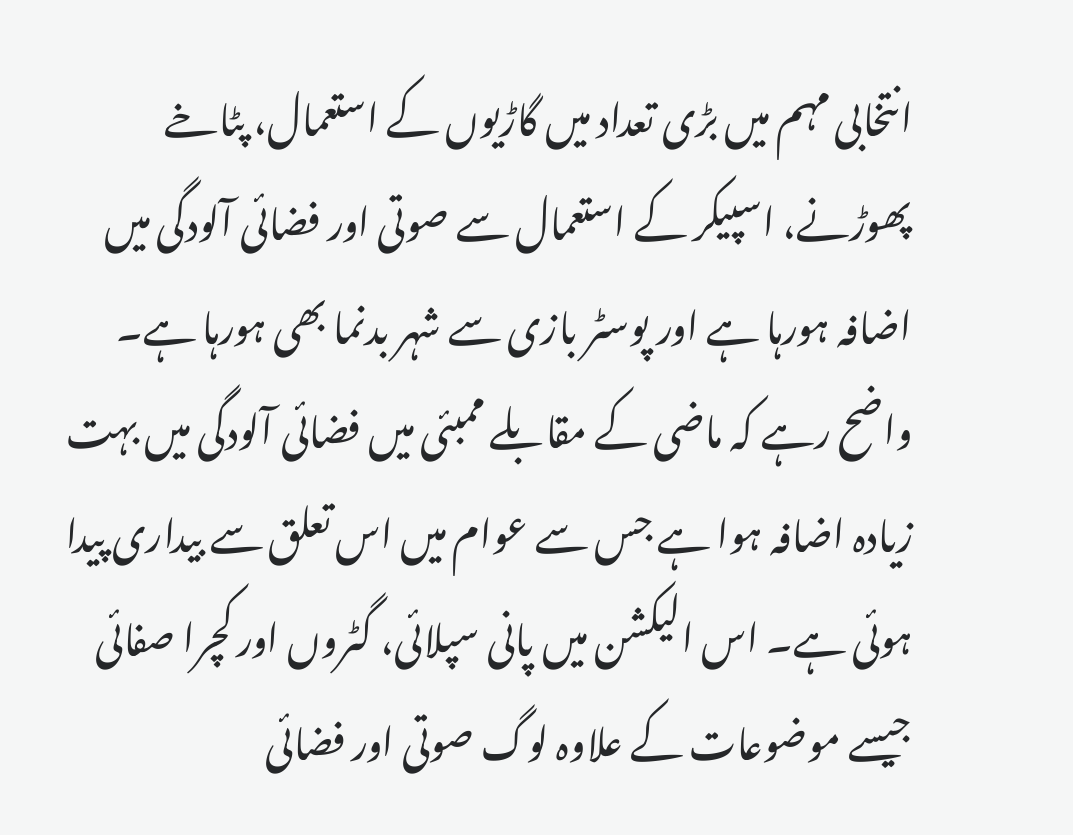انتخابی مہم میں بڑی تعداد میں گاڑیوں کے استعمال، پٹاخے پھوڑنے، اسپیکر کے استعمال سے صوتی اور فضائی آلودگی میں اضافہ ہورہا ہے اور پوسٹر بازی سے شہر بدنما بھی ہورہا ہے۔
واضح رہے کہ ماضی کے مقابلے ممبئی میں فضائی آلودگی میں بہت زیادہ اضافہ ہوا ہے جس سے عوام میں اس تعلق سے بیداری پیدا ہوئی ہے۔ اس الیکشن میں پانی سپلائی، گٹروں اور کچرا صفائی جیسے موضوعات کے علاوہ لوگ صوتی اور فضائی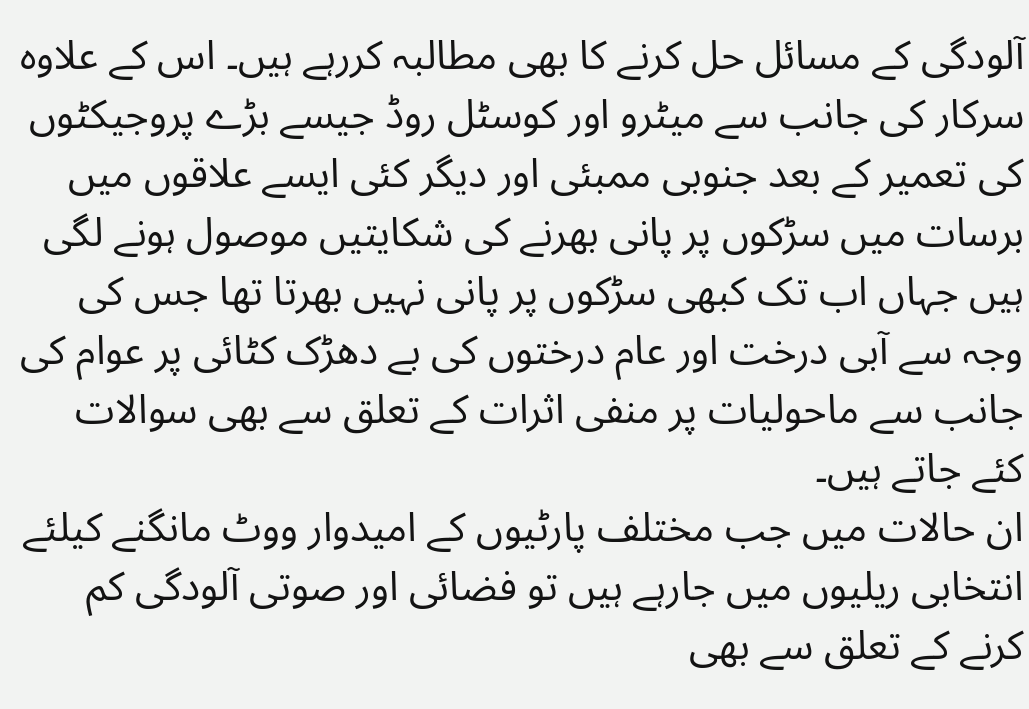آلودگی کے مسائل حل کرنے کا بھی مطالبہ کررہے ہیں۔ اس کے علاوہ سرکار کی جانب سے میٹرو اور کوسٹل روڈ جیسے بڑے پروجیکٹوں کی تعمیر کے بعد جنوبی ممبئی اور دیگر کئی ایسے علاقوں میں برسات میں سڑکوں پر پانی بھرنے کی شکایتیں موصول ہونے لگی ہیں جہاں اب تک کبھی سڑکوں پر پانی نہیں بھرتا تھا جس کی وجہ سے آبی درخت اور عام درختوں کی بے دھڑک کٹائی پر عوام کی جانب سے ماحولیات پر منفی اثرات کے تعلق سے بھی سوالات کئے جاتے ہیں۔
ان حالات میں جب مختلف پارٹیوں کے امیدوار ووٹ مانگنے کیلئے انتخابی ریلیوں میں جارہے ہیں تو فضائی اور صوتی آلودگی کم کرنے کے تعلق سے بھی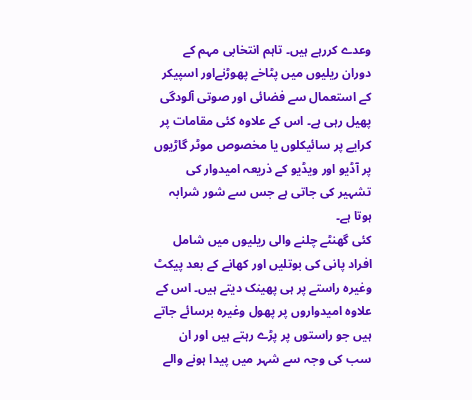وعدے کررہے ہیں۔ تاہم انتخابی مہم کے دوران ریلیوں میں پٹاخے پھوڑنےاور اسپیکر کے استعمال سے فضائی اور صوتی آلودگی پھیل رہی ہے۔ اس کے علاوہ کئی مقامات پر کرایے پر سائیکلوں یا مخصوص موٹر گاڑیوں پر آڈیو اور ویڈیو کے ذریعہ امیدوار کی تشہیر کی جاتی ہے جس سے شور شرابہ ہوتا ہے۔
کئی گھنٹے چلنے والی ریلیوں میں شامل افراد پانی کی بوتلیں اور کھانے کے بعد پیکٹ وغیرہ راستے پر ہی پھینک دیتے ہیں۔ اس کے علاوہ امیدواروں پر پھول وغیرہ برسائے جاتے ہیں جو راستوں پر پڑے رہتے ہیں اور ان سب کی وجہ سے شہر میں پیدا ہونے والے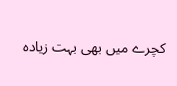کچرے میں بھی بہت زیادہ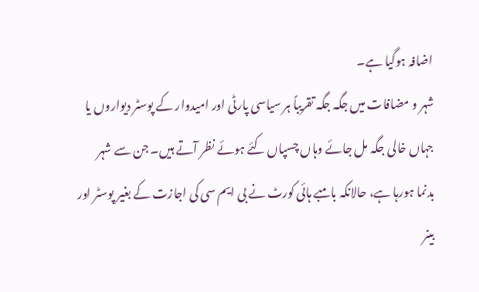اضافہ ہوگیا ہے۔
شہر و مضافات میں جگہ جگہ تقریباً ہر سیاسی پارٹی اور امیدوار کے پوسٹر دیواروں یا جہاں خالی جگہ مل جائے وہاں چسپاں کئے ہوئے نظر آتے ہیں۔ جن سے شہر بدنما ہورہا ہے، حالانکہ بامبے ہائی کورٹ نے بی ایم سی کی اجازت کے بغیر پوسٹر اور بینر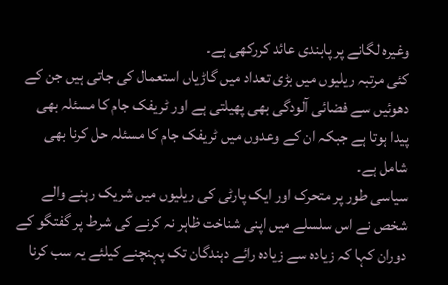وغیرہ لگانے پر پابندی عائد کررکھی ہے۔
کئی مرتبہ ریلیوں میں بڑی تعداد میں گاڑیاں استعمال کی جاتی ہیں جن کے دھوئیں سے فضائی آلودگی بھی پھیلتی ہے اور ٹریفک جام کا مسئلہ بھی پیدا ہوتا ہے جبکہ ان کے وعدوں میں ٹریفک جام کا مسئلہ حل کرنا بھی شامل ہے۔
سیاسی طور پر متحرک اور ایک پارٹی کی ریلیوں میں شریک رہنے والے شخص نے اس سلسلے میں اپنی شناخت ظاہر نہ کرنے کی شرط پر گفتگو کے دوران کہا کہ زیادہ سے زیادہ رائے دہندگان تک پہنچنے کیلئے یہ سب کرنا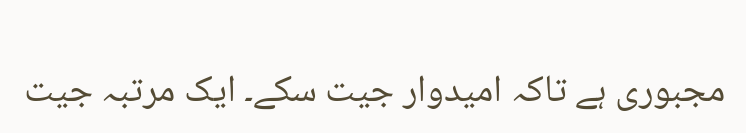مجبوری ہے تاکہ امیدوار جیت سکے۔ ایک مرتبہ جیت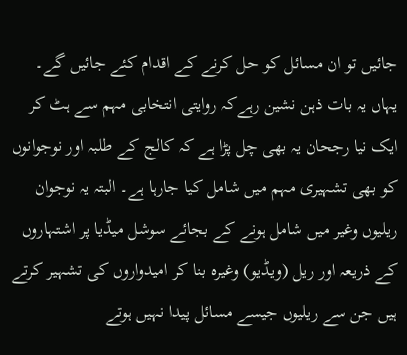جائیں تو ان مسائل کو حل کرنے کے اقدام کئے جائیں گے۔
یہاں یہ بات ذہن نشین رہےکہ روایتی انتخابی مہم سے ہٹ کر ایک نیا رجحان یہ بھی چل پڑا ہے کہ کالج کے طلبہ اور نوجوانوں کو بھی تشہیری مہم میں شامل کیا جارہا ہے۔ البتہ یہ نوجوان ریلیوں وغیر میں شامل ہونے کے بجائے سوشل میڈیا پر اشتہاروں کے ذریعہ اور ریل (ویڈیو) وغیرہ بنا کر امیدواروں کی تشہیر کرتے ہیں جن سے ریلیوں جیسے مسائل پیدا نہیں ہوتے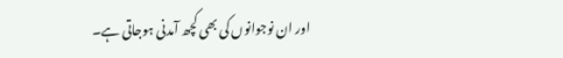اور ان نوجوانوں کی بھی کچھ آمدنی ہوجاتی ہے۔